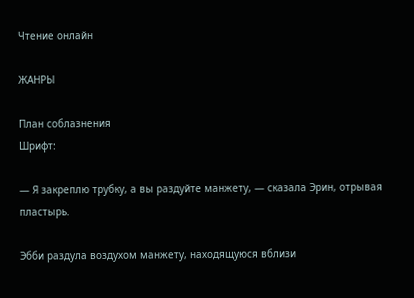Чтение онлайн

ЖАНРЫ

План соблазнения
Шрифт:

— Я закреплю трубку, а вы раздуйте манжету, — сказала Эрин, отрывая пластырь.

Эбби раздула воздухом манжету, находящуюся вблизи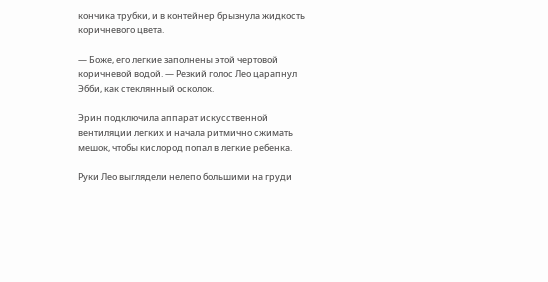кончика трубки, и в контейнер брызнула жидкость коричневого цвета.

— Боже, его легкие заполнены этой чертовой коричневой водой. — Резкий голос Лео царапнул Эбби, как стеклянный осколок.

Эрин подключила аппарат искусственной вентиляции легких и начала ритмично сжимать мешок, чтобы кислород попал в легкие ребенка.

Руки Лео выглядели нелепо большими на груди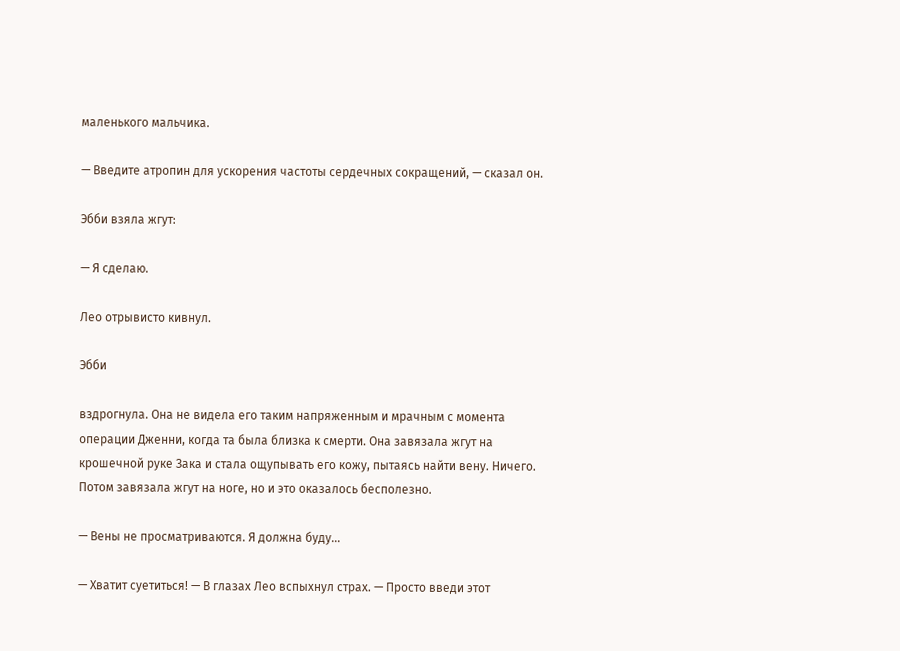маленького мальчика.

— Введите атропин для ускорения частоты сердечных сокращений, — сказал он.

Эбби взяла жгут:

— Я сделаю.

Лео отрывисто кивнул.

Эбби

вздрогнула. Она не видела его таким напряженным и мрачным с момента операции Дженни, когда та была близка к смерти. Она завязала жгут на крошечной руке Зака и стала ощупывать его кожу, пытаясь найти вену. Ничего. Потом завязала жгут на ноге, но и это оказалось бесполезно.

— Вены не просматриваются. Я должна буду…

— Хватит суетиться! — В глазах Лео вспыхнул страх. — Просто введи этот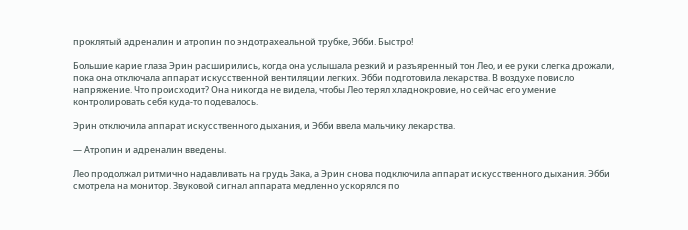проклятый адреналин и атропин по эндотрахеальной трубке, Эбби. Быстро!

Большие карие глаза Эрин расширились, когда она услышала резкий и разъяренный тон Лео, и ее руки слегка дрожали, пока она отключала аппарат искусственной вентиляции легких. Эбби подготовила лекарства. В воздухе повисло напряжение. Что происходит? Она никогда не видела, чтобы Лео терял хладнокровие, но сейчас его умение контролировать себя куда-то подевалось.

Эрин отключила аппарат искусственного дыхания, и Эбби ввела мальчику лекарства.

— Атропин и адреналин введены.

Лео продолжал ритмично надавливать на грудь Зака, а Эрин снова подключила аппарат искусственного дыхания. Эбби смотрела на монитор. Звуковой сигнал аппарата медленно ускорялся по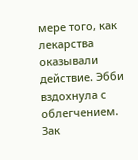мере того, как лекарства оказывали действие. Эбби вздохнула с облегчением. Зак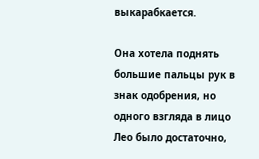выкарабкается.

Она хотела поднять большие пальцы рук в знак одобрения, но одного взгляда в лицо Лео было достаточно,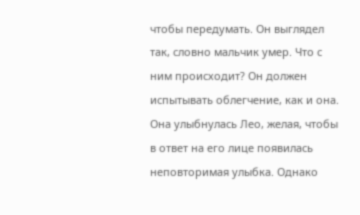чтобы передумать. Он выглядел так, словно мальчик умер. Что с ним происходит? Он должен испытывать облегчение, как и она. Она улыбнулась Лео, желая, чтобы в ответ на его лице появилась неповторимая улыбка. Однако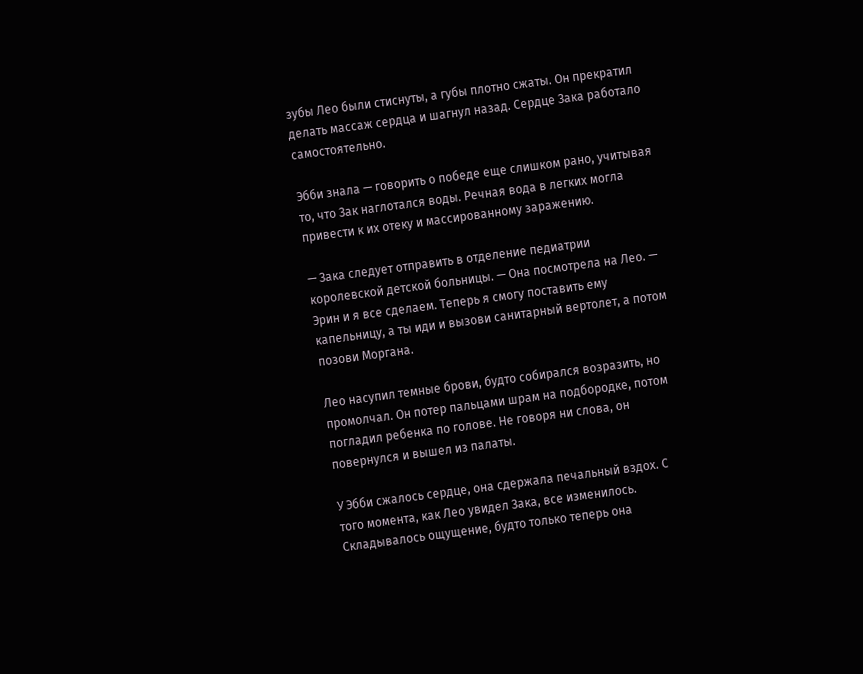зубы Лео были стиснуты, а губы плотно сжаты. Он прекратил делать массаж сердца и шагнул назад. Сердце Зака работало самостоятельно.

Эбби знала — говорить о победе еще слишком рано, учитывая то, что Зак наглотался воды. Речная вода в легких могла привести к их отеку и массированному заражению.

— Зака следует отправить в отделение педиатрии королевской детской больницы. — Она посмотрела на Лео. — Эрин и я все сделаем. Теперь я смогу поставить ему капельницу, а ты иди и вызови санитарный вертолет, а потом позови Моргана.

Лео насупил темные брови, будто собирался возразить, но промолчал. Он потер пальцами шрам на подбородке, потом погладил ребенка по голове. Не говоря ни слова, он повернулся и вышел из палаты.

У Эбби сжалось сердце, она сдержала печальный вздох. С того момента, как Лео увидел Зака, все изменилось. Складывалось ощущение, будто только теперь она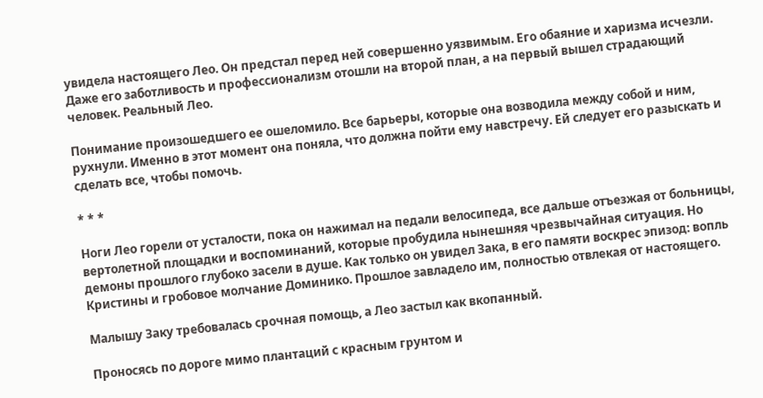увидела настоящего Лео. Он предстал перед ней совершенно уязвимым. Его обаяние и харизма исчезли. Даже его заботливость и профессионализм отошли на второй план, а на первый вышел страдающий человек. Реальный Лео.

Понимание произошедшего ее ошеломило. Все барьеры, которые она возводила между собой и ним, рухнули. Именно в этот момент она поняла, что должна пойти ему навстречу. Ей следует его разыскать и сделать все, чтобы помочь.

* * *

Ноги Лео горели от усталости, пока он нажимал на педали велосипеда, все дальше отъезжая от больницы, вертолетной площадки и воспоминаний, которые пробудила нынешняя чрезвычайная ситуация. Но демоны прошлого глубоко засели в душе. Как только он увидел Зака, в его памяти воскрес эпизод: вопль Кристины и гробовое молчание Доминико. Прошлое завладело им, полностью отвлекая от настоящего.

Малышу Заку требовалась срочная помощь, а Лео застыл как вкопанный.

Проносясь по дороге мимо плантаций с красным грунтом и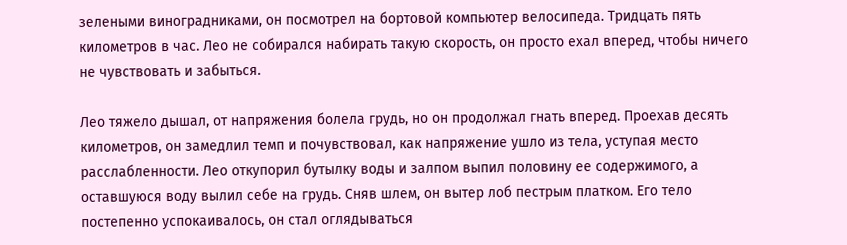зелеными виноградниками, он посмотрел на бортовой компьютер велосипеда. Тридцать пять километров в час. Лео не собирался набирать такую скорость, он просто ехал вперед, чтобы ничего не чувствовать и забыться.

Лео тяжело дышал, от напряжения болела грудь, но он продолжал гнать вперед. Проехав десять километров, он замедлил темп и почувствовал, как напряжение ушло из тела, уступая место расслабленности. Лео откупорил бутылку воды и залпом выпил половину ее содержимого, а оставшуюся воду вылил себе на грудь. Сняв шлем, он вытер лоб пестрым платком. Его тело постепенно успокаивалось, он стал оглядываться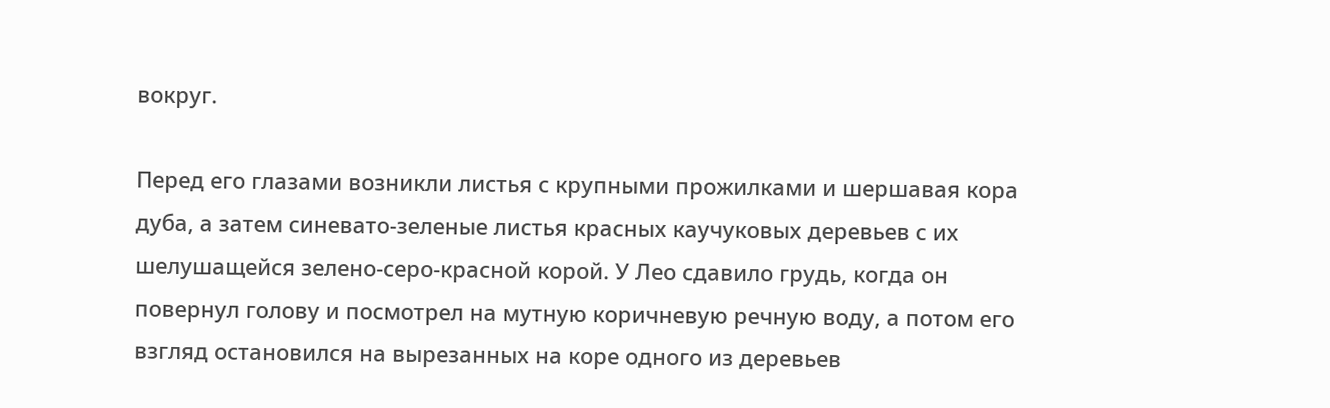вокруг.

Перед его глазами возникли листья с крупными прожилками и шершавая кора дуба, а затем синевато-зеленые листья красных каучуковых деревьев с их шелушащейся зелено-серо-красной корой. У Лео сдавило грудь, когда он повернул голову и посмотрел на мутную коричневую речную воду, а потом его взгляд остановился на вырезанных на коре одного из деревьев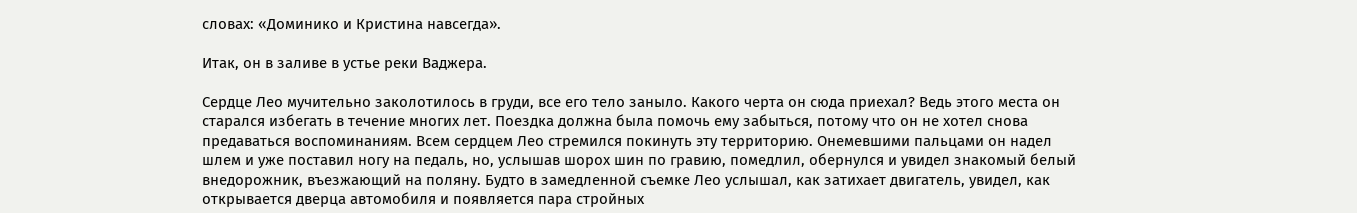словах: «Доминико и Кристина навсегда».

Итак, он в заливе в устье реки Ваджера.

Сердце Лео мучительно заколотилось в груди, все его тело заныло. Какого черта он сюда приехал? Ведь этого места он старался избегать в течение многих лет. Поездка должна была помочь ему забыться, потому что он не хотел снова предаваться воспоминаниям. Всем сердцем Лео стремился покинуть эту территорию. Онемевшими пальцами он надел шлем и уже поставил ногу на педаль, но, услышав шорох шин по гравию, помедлил, обернулся и увидел знакомый белый внедорожник, въезжающий на поляну. Будто в замедленной съемке Лео услышал, как затихает двигатель, увидел, как открывается дверца автомобиля и появляется пара стройных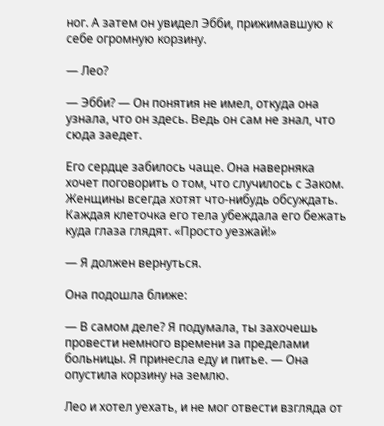ног. А затем он увидел Эбби, прижимавшую к себе огромную корзину.

— Лео?

— Эбби? — Он понятия не имел, откуда она узнала, что он здесь. Ведь он сам не знал, что сюда заедет.

Его сердце забилось чаще. Она наверняка хочет поговорить о том, что случилось с Заком. Женщины всегда хотят что-нибудь обсуждать. Каждая клеточка его тела убеждала его бежать куда глаза глядят. «Просто уезжай!»

— Я должен вернуться.

Она подошла ближе:

— В самом деле? Я подумала, ты захочешь провести немного времени за пределами больницы. Я принесла еду и питье. — Она опустила корзину на землю.

Лео и хотел уехать, и не мог отвести взгляда от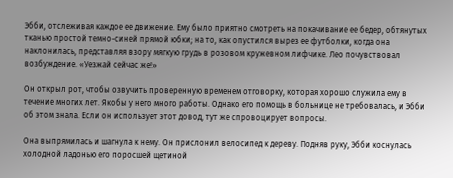Эбби, отслеживая каждое ее движение. Ему было приятно смотреть на покачивание ее бедер, обтянутых тканью простой темно-синей прямой юбки; на то, как опустился вырез ее футболки, когда она наклонилась, представляя взору мягкую грудь в розовом кружевном лифчике. Лео почувствовал возбуждение. «Уезжай сейчас же!»

Он открыл рот, чтобы озвучить проверенную временем отговорку, которая хорошо служила ему в течение многих лет. Якобы у него много работы. Однако его помощь в больнице не требовалась, и Эбби об этом знала. Если он использует этот довод, тут же спровоцирует вопросы.

Она выпрямилась и шагнула к нему. Он прислонил велосипед к дереву. Подняв руку, Эбби коснулась холодной ладонью его поросшей щетиной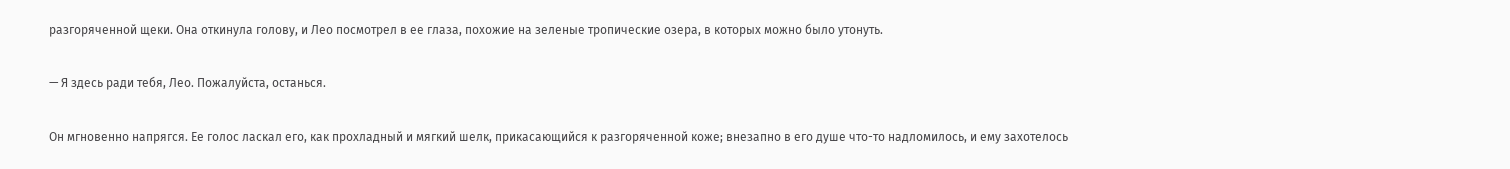разгоряченной щеки. Она откинула голову, и Лео посмотрел в ее глаза, похожие на зеленые тропические озера, в которых можно было утонуть.

— Я здесь ради тебя, Лео. Пожалуйста, останься.

Он мгновенно напрягся. Ее голос ласкал его, как прохладный и мягкий шелк, прикасающийся к разгоряченной коже; внезапно в его душе что-то надломилось, и ему захотелось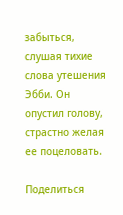забыться, слушая тихие слова утешения Эбби. Он опустил голову, страстно желая ее поцеловать.

Поделиться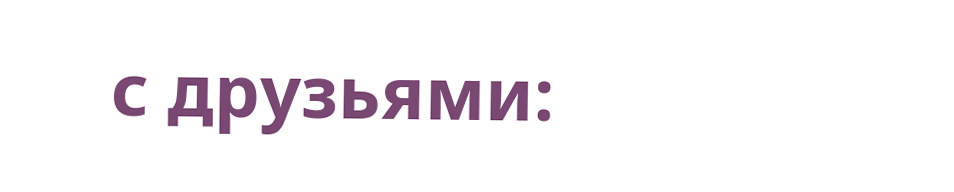с друзьями: